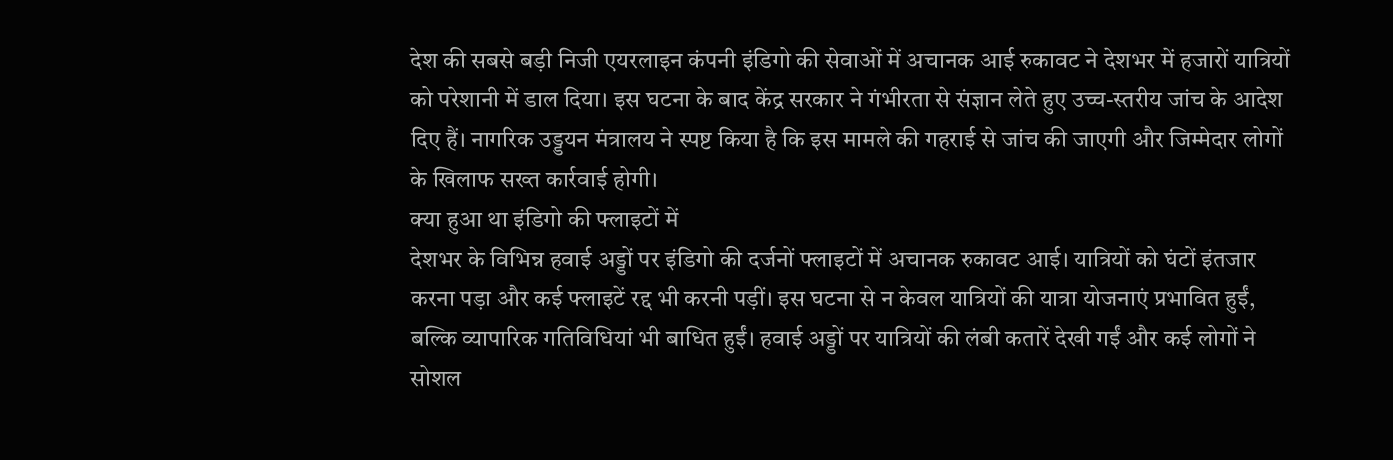देश की सबसे बड़ी निजी एयरलाइन कंपनी इंडिगो की सेवाओं में अचानक आई रुकावट ने देशभर में हजारों यात्रियों को परेशानी में डाल दिया। इस घटना के बाद केंद्र सरकार ने गंभीरता से संज्ञान लेते हुए उच्च-स्तरीय जांच के आदेश दिए हैं। नागरिक उड्डयन मंत्रालय ने स्पष्ट किया है कि इस मामले की गहराई से जांच की जाएगी और जिम्मेदार लोगों के खिलाफ सख्त कार्रवाई होगी।
क्या हुआ था इंडिगो की फ्लाइटों में
देशभर के विभिन्न हवाई अड्डों पर इंडिगो की दर्जनों फ्लाइटों में अचानक रुकावट आई। यात्रियों को घंटों इंतजार करना पड़ा और कई फ्लाइटें रद्द भी करनी पड़ीं। इस घटना से न केवल यात्रियों की यात्रा योजनाएं प्रभावित हुईं, बल्कि व्यापारिक गतिविधियां भी बाधित हुईं। हवाई अड्डों पर यात्रियों की लंबी कतारें देखी गईं और कई लोगों ने सोशल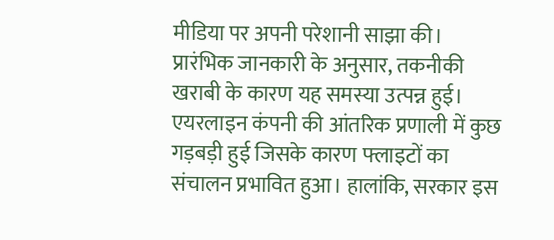मीडिया पर अपनी परेशानी साझा की।
प्रारंभिक जानकारी के अनुसार, तकनीकी खराबी के कारण यह समस्या उत्पन्न हुई। एयरलाइन कंपनी की आंतरिक प्रणाली में कुछ गड़बड़ी हुई जिसके कारण फ्लाइटों का संचालन प्रभावित हुआ। हालांकि, सरकार इस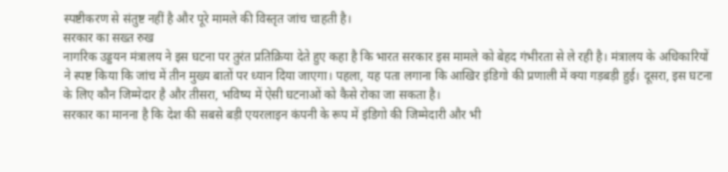स्पष्टीकरण से संतुष्ट नहीं है और पूरे मामले की विस्तृत जांच चाहती है।
सरकार का सख्त रुख
नागरिक उड्डयन मंत्रालय ने इस घटना पर तुरंत प्रतिक्रिया देते हुए कहा है कि भारत सरकार इस मामले को बेहद गंभीरता से ले रही है। मंत्रालय के अधिकारियों ने स्पष्ट किया कि जांच में तीन मुख्य बातों पर ध्यान दिया जाएगा। पहला, यह पता लगाना कि आखिर इंडिगो की प्रणाली में क्या गड़बड़ी हुई। दूसरा, इस घटना के लिए कौन जिम्मेदार है और तीसरा, भविष्य में ऐसी घटनाओं को कैसे रोका जा सकता है।
सरकार का मानना है कि देश की सबसे बड़ी एयरलाइन कंपनी के रूप में इंडिगो की जिम्मेदारी और भी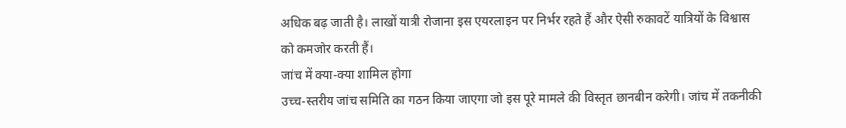अधिक बढ़ जाती है। लाखों यात्री रोजाना इस एयरलाइन पर निर्भर रहते हैं और ऐसी रुकावटें यात्रियों के विश्वास को कमजोर करती हैं।
जांच में क्या-क्या शामिल होगा
उच्च-स्तरीय जांच समिति का गठन किया जाएगा जो इस पूरे मामले की विस्तृत छानबीन करेगी। जांच में तकनीकी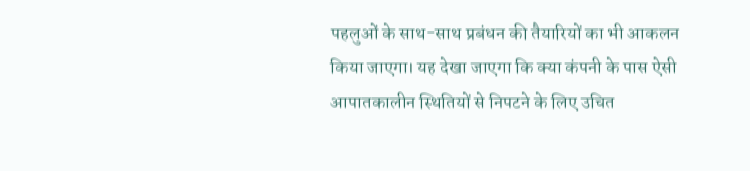पहलुओं के साथ-साथ प्रबंधन की तैयारियों का भी आकलन किया जाएगा। यह देखा जाएगा कि क्या कंपनी के पास ऐसी आपातकालीन स्थितियों से निपटने के लिए उचित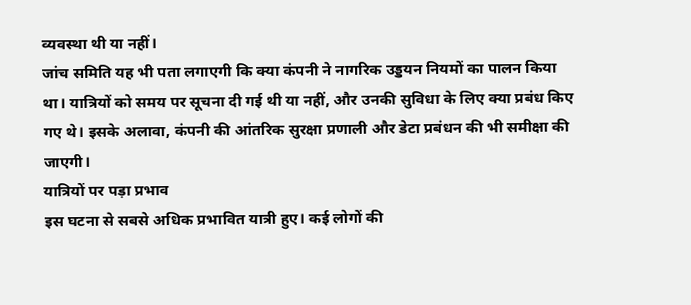व्यवस्था थी या नहीं।
जांच समिति यह भी पता लगाएगी कि क्या कंपनी ने नागरिक उड्डयन नियमों का पालन किया था। यात्रियों को समय पर सूचना दी गई थी या नहीं, और उनकी सुविधा के लिए क्या प्रबंध किए गए थे। इसके अलावा, कंपनी की आंतरिक सुरक्षा प्रणाली और डेटा प्रबंधन की भी समीक्षा की जाएगी।
यात्रियों पर पड़ा प्रभाव
इस घटना से सबसे अधिक प्रभावित यात्री हुए। कई लोगों की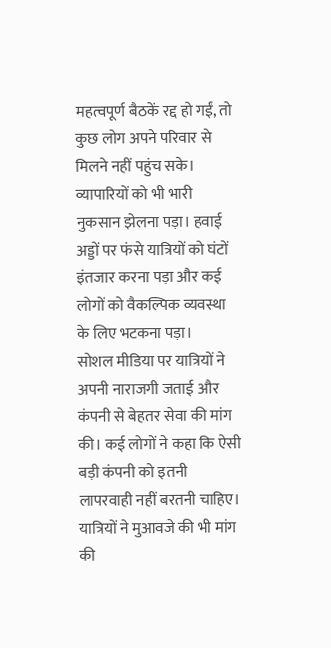महत्वपूर्ण बैठकें रद्द हो गईं, तो कुछ लोग अपने परिवार से मिलने नहीं पहुंच सके। व्यापारियों को भी भारी नुकसान झेलना पड़ा। हवाई अड्डों पर फंसे यात्रियों को घंटों इंतजार करना पड़ा और कई लोगों को वैकल्पिक व्यवस्था के लिए भटकना पड़ा।
सोशल मीडिया पर यात्रियों ने अपनी नाराजगी जताई और कंपनी से बेहतर सेवा की मांग की। कई लोगों ने कहा कि ऐसी बड़ी कंपनी को इतनी लापरवाही नहीं बरतनी चाहिए। यात्रियों ने मुआवजे की भी मांग की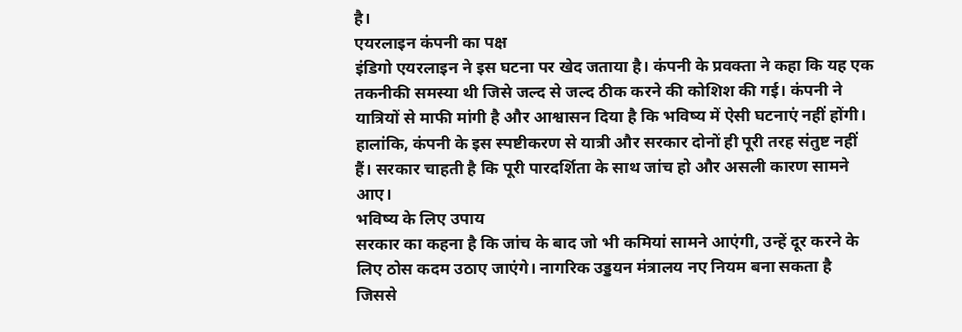है।
एयरलाइन कंपनी का पक्ष
इंडिगो एयरलाइन ने इस घटना पर खेद जताया है। कंपनी के प्रवक्ता ने कहा कि यह एक तकनीकी समस्या थी जिसे जल्द से जल्द ठीक करने की कोशिश की गई। कंपनी ने यात्रियों से माफी मांगी है और आश्वासन दिया है कि भविष्य में ऐसी घटनाएं नहीं होंगी।
हालांकि, कंपनी के इस स्पष्टीकरण से यात्री और सरकार दोनों ही पूरी तरह संतुष्ट नहीं हैं। सरकार चाहती है कि पूरी पारदर्शिता के साथ जांच हो और असली कारण सामने आए।
भविष्य के लिए उपाय
सरकार का कहना है कि जांच के बाद जो भी कमियां सामने आएंगी, उन्हें दूर करने के लिए ठोस कदम उठाए जाएंगे। नागरिक उड्डयन मंत्रालय नए नियम बना सकता है जिससे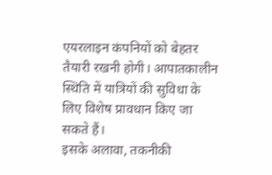एयरलाइन कंपनियों को बेहतर तैयारी रखनी होगी। आपातकालीन स्थिति में यात्रियों की सुविधा के लिए विशेष प्रावधान किए जा सकते हैं।
इसके अलावा, तकनीकी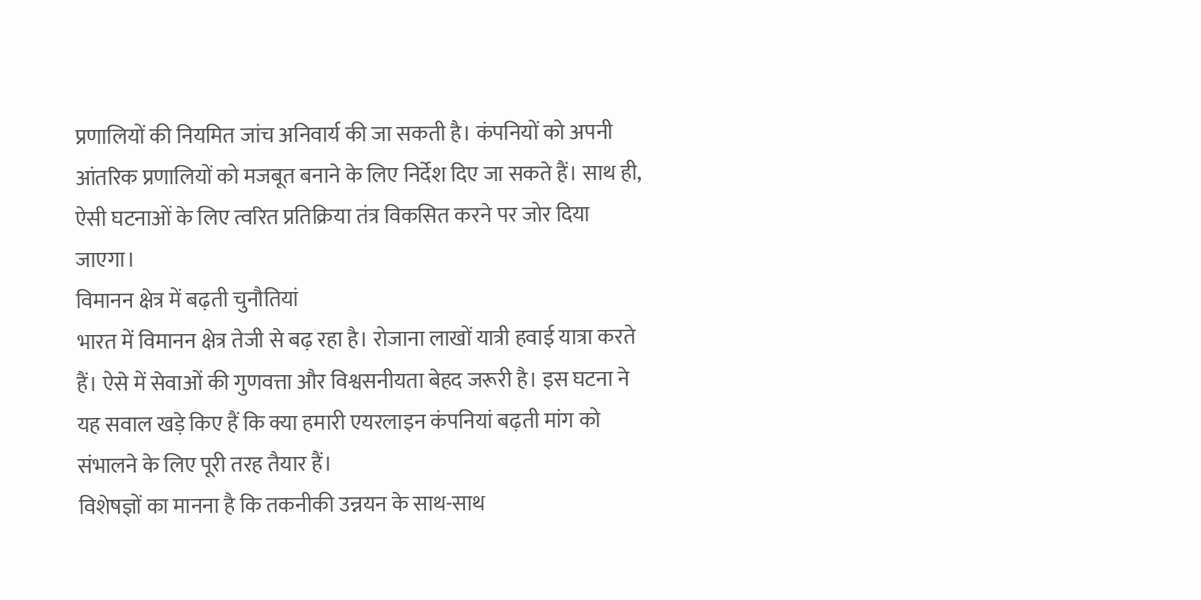प्रणालियों की नियमित जांच अनिवार्य की जा सकती है। कंपनियों को अपनी आंतरिक प्रणालियों को मजबूत बनाने के लिए निर्देश दिए जा सकते हैं। साथ ही, ऐसी घटनाओं के लिए त्वरित प्रतिक्रिया तंत्र विकसित करने पर जोर दिया जाएगा।
विमानन क्षेत्र में बढ़ती चुनौतियां
भारत में विमानन क्षेत्र तेजी से बढ़ रहा है। रोजाना लाखों यात्री हवाई यात्रा करते हैं। ऐसे में सेवाओं की गुणवत्ता और विश्वसनीयता बेहद जरूरी है। इस घटना ने यह सवाल खड़े किए हैं कि क्या हमारी एयरलाइन कंपनियां बढ़ती मांग को संभालने के लिए पूरी तरह तैयार हैं।
विशेषज्ञों का मानना है कि तकनीकी उन्नयन के साथ-साथ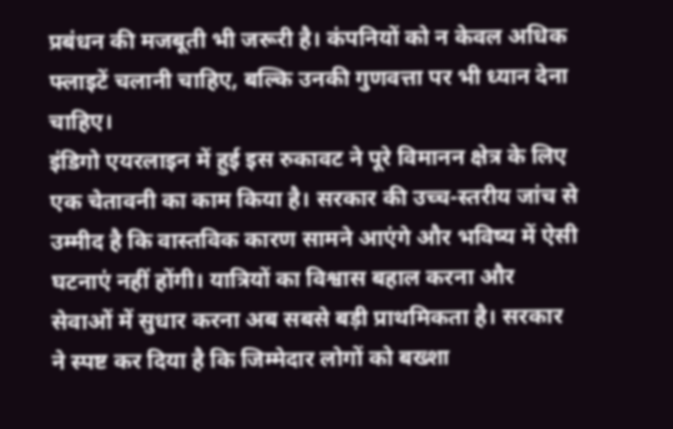प्रबंधन की मजबूती भी जरूरी है। कंपनियों को न केवल अधिक फ्लाइटें चलानी चाहिए, बल्कि उनकी गुणवत्ता पर भी ध्यान देना चाहिए।
इंडिगो एयरलाइन में हुई इस रुकावट ने पूरे विमानन क्षेत्र के लिए एक चेतावनी का काम किया है। सरकार की उच्च-स्तरीय जांच से उम्मीद है कि वास्तविक कारण सामने आएंगे और भविष्य में ऐसी घटनाएं नहीं होंगी। यात्रियों का विश्वास बहाल करना और सेवाओं में सुधार करना अब सबसे बड़ी प्राथमिकता है। सरकार ने स्पष्ट कर दिया है कि जिम्मेदार लोगों को बख्शा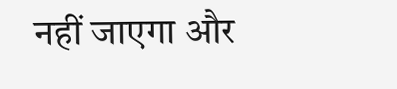नहीं जाएगा और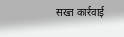सख्त कार्रवाई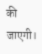की जाएगी।